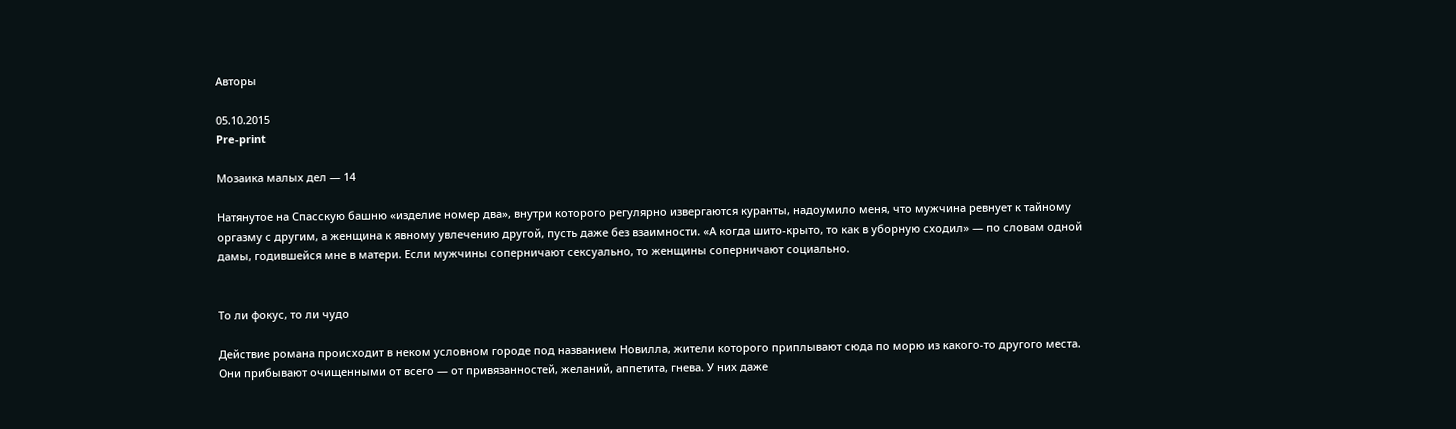Авторы

05.10.2015
Pre-print

Мозаика малых дел — 14

Натянутое на Спасскую башню «изделие номер два», внутри которого регулярно извергаются куранты, надоумило меня, что мужчина ревнует к тайному оргазму с другим, а женщина к явному увлечению другой, пусть даже без взаимности. «А когда шито-крыто, то как в уборную сходил» — по словам одной дамы, годившейся мне в матери. Если мужчины соперничают сексуально, то женщины соперничают социально.


То ли фокус, то ли чудо

Действие романа происходит в неком условном городе под названием Новилла, жители которого приплывают сюда по морю из какого-то другого места. Они прибывают очищенными от всего — от привязанностей, желаний, аппетита, гнева. У них даже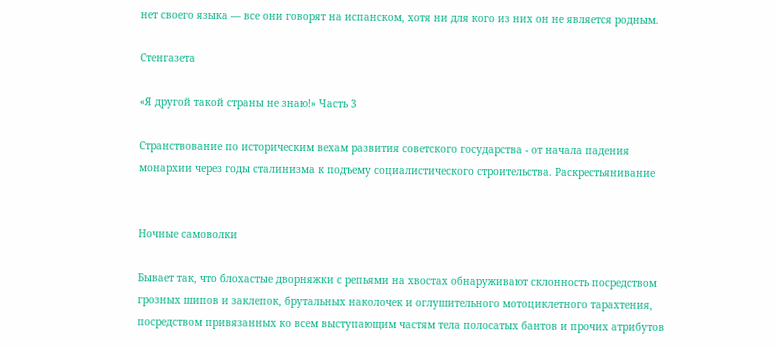нет своего языка — все они говорят на испанском, хотя ни для кого из них он не является родным.

Стенгазета

«Я другой такой страны не знаю!» Часть 3

Странствование по историческим вехам развития советского государства - от начала падения монархии через годы сталинизма к подъему социалистического строительства. Раскрестьянивание


Ночные самоволки

Бывает так, что блохастые дворняжки с репьями на хвостах обнаруживают склонность посредством грозных шипов и заклепок, брутальных наколочек и оглушительного мотоциклетного тарахтения, посредством привязанных ко всем выступающим частям тела полосатых бантов и прочих атрибутов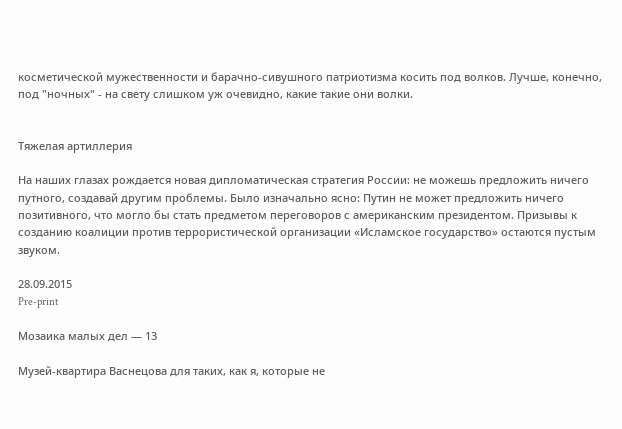косметической мужественности и барачно-сивушного патриотизма косить под волков. Лучше, конечно, под "ночных" - на свету слишком уж очевидно, какие такие они волки.


Тяжелая артиллерия

На наших глазах рождается новая дипломатическая стратегия России: не можешь предложить ничего путного, создавай другим проблемы. Было изначально ясно: Путин не может предложить ничего позитивного, что могло бы стать предметом переговоров с американским президентом. Призывы к созданию коалиции против террористической организации «Исламское государство» остаются пустым звуком.

28.09.2015
Pre-print

Мозаика малых дел — 13

Музей-квартира Васнецова для таких, как я, которые не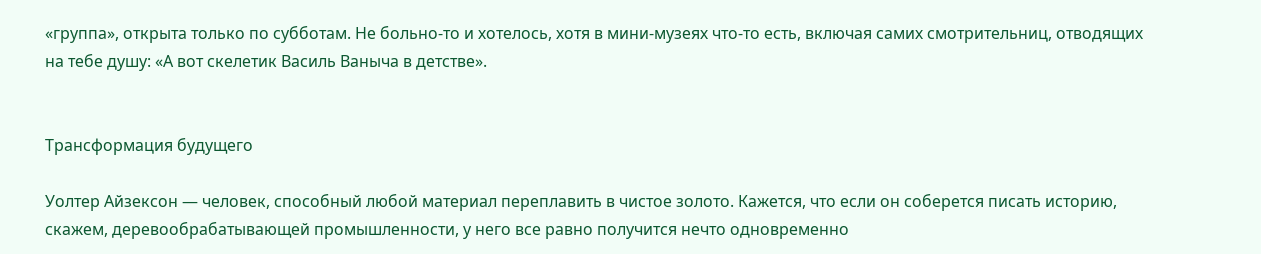«группа», открыта только по субботам. Не больно-то и хотелось, хотя в мини-музеях что-то есть, включая самих смотрительниц, отводящих на тебе душу: «А вот скелетик Василь Ваныча в детстве».


Трансформация будущего

Уолтер Айзексон — человек, способный любой материал переплавить в чистое золото. Кажется, что если он соберется писать историю, скажем, деревообрабатывающей промышленности, у него все равно получится нечто одновременно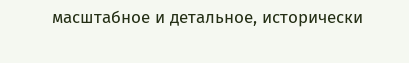масштабное и детальное, исторически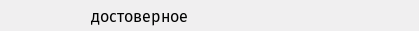достоверное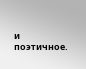и поэтичное.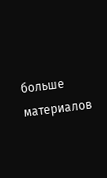больше материалов